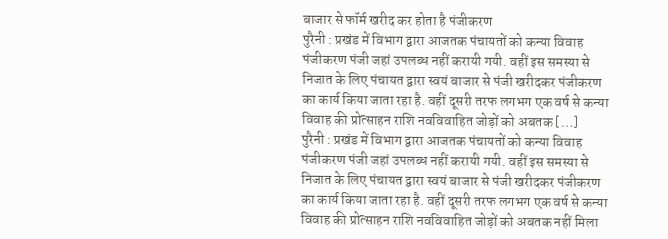बाजार से फॉर्म खरीद कर होता है पंजीकरण
पुरैनी : प्रखंड में विभाग द्वारा आजतक पंचायतों को कन्या विवाह पंजीकरण पंजी जहां उपलब्ध नहीं करायी गयी. वहीं इस समस्या से निजात के लिए पंचायत द्वारा स्वयं बाजार से पंजी खरीदकर पंजीकरण का कार्य किया जाता रहा है. वहीं दूसरी तरफ लगभग एक वर्ष से कन्या विवाह की प्रोत्साहन राशि नवविवाहित जोड़ों को अबतक […]
पुरैनी : प्रखंड में विभाग द्वारा आजतक पंचायतों को कन्या विवाह पंजीकरण पंजी जहां उपलब्ध नहीं करायी गयी. वहीं इस समस्या से निजात के लिए पंचायत द्वारा स्वयं बाजार से पंजी खरीदकर पंजीकरण का कार्य किया जाता रहा है. वहीं दूसरी तरफ लगभग एक वर्ष से कन्या विवाह की प्रोत्साहन राशि नवविवाहित जोड़ों को अबतक नहीं मिला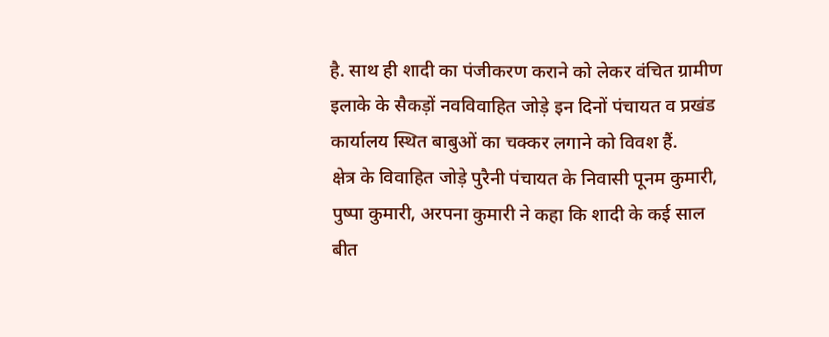है. साथ ही शादी का पंजीकरण कराने को लेकर वंचित ग्रामीण इलाके के सैकड़ों नवविवाहित जोड़े इन दिनों पंचायत व प्रखंड कार्यालय स्थित बाबुओं का चक्कर लगाने को विवश हैं.
क्षेत्र के विवाहित जोड़े पुरैनी पंचायत के निवासी पूनम कुमारी, पुष्पा कुमारी, अरपना कुमारी ने कहा कि शादी के कई साल बीत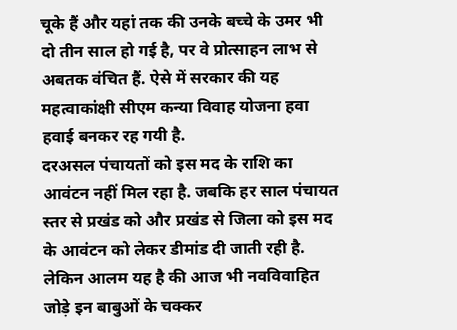चूके हैं और यहां तक की उनके बच्चे के उमर भी दो तीन साल हो गई है, पर वे प्रोत्साहन लाभ से अबतक वंचित हैं. ऐसे में सरकार की यह महत्वाकांक्षी सीएम कन्या विवाह योजना हवा हवाई बनकर रह गयी है.
दरअसल पंचायतों को इस मद के राशि का आवंटन नहीं मिल रहा है. जबकि हर साल पंचायत स्तर से प्रखंड को और प्रखंड से जिला को इस मद के आवंटन को लेकर डीमांड दी जाती रही है. लेकिन आलम यह है की आज भी नवविवाहित जोड़े इन बाबुओं के चक्कर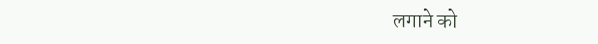लगाने को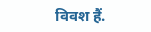विवश हैं.